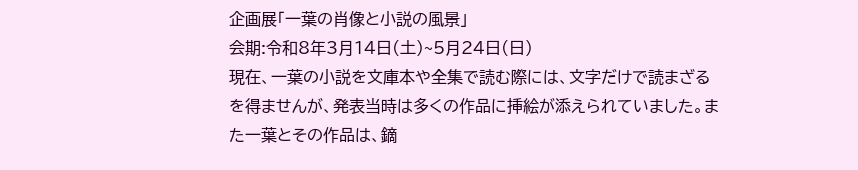企画展「一葉の肖像と小説の風景」
会期:令和8年3月14日(土)~5月24日(日)
現在、一葉の小説を文庫本や全集で読む際には、文字だけで読まざるを得ませんが、発表当時は多くの作品に挿絵が添えられていました。また一葉とその作品は、鏑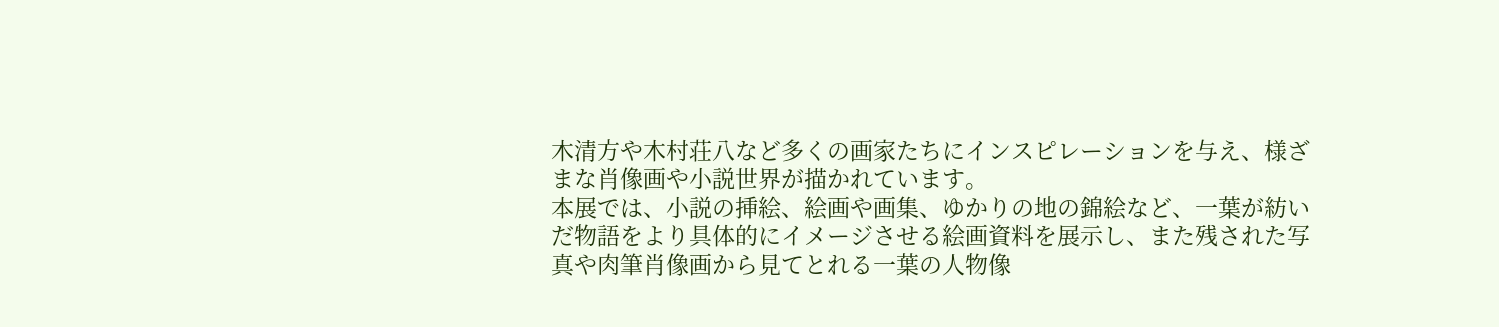木清方や木村荘八など多くの画家たちにインスピレーションを与え、様ざまな肖像画や小説世界が描かれています。
本展では、小説の挿絵、絵画や画集、ゆかりの地の錦絵など、一葉が紡いだ物語をより具体的にイメージさせる絵画資料を展示し、また残された写真や肉筆肖像画から見てとれる一葉の人物像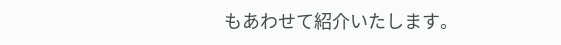もあわせて紹介いたします。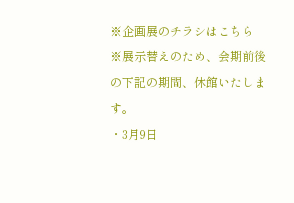※企画展のチラシはこちら
※展示替えのため、会期前後の下記の期間、休館いたします。
・3月9日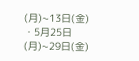(月)~13日(金)
・5月25日(月)~29日(金)